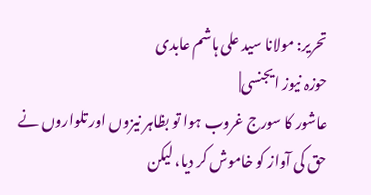تحریر: مولانا سید علی ہاشم عابدی
حوزہ نیوز ایجنسی|
عاشور کا سورج غروب ہوا تو بظاہر نیزوں اور تلواروں نے حق کی آواز کو خاموش کر دیا، لیکن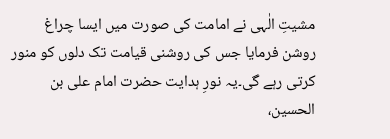مشیتِ الٰہی نے امامت کی صورت میں ایسا چراغ روشن فرمایا جس کی روشنی قیامت تک دلوں کو منور کرتی رہے گی۔یہ نورِ ہدایت حضرت امام علی بن الحسین،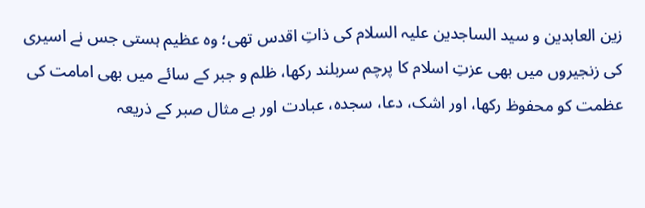زین العابدین و سید الساجدین علیہ السلام کی ذاتِ اقدس تھی؛ وہ عظیم ہستی جس نے اسیری کی زنجیروں میں بھی عزتِ اسلام کا پرچم سربلند رکھا، ظلم و جبر کے سائے میں بھی امامت کی عظمت کو محفوظ رکھا، اور اشک، دعا، سجدہ، عبادت اور بے مثال صبر کے ذریعہ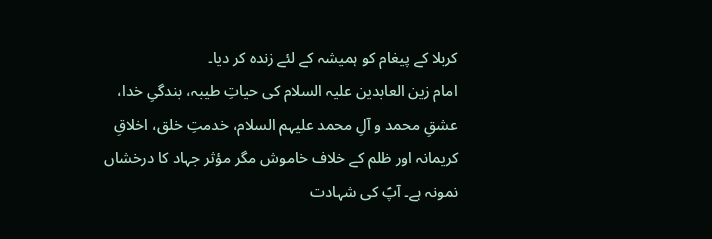کربلا کے پیغام کو ہمیشہ کے لئے زندہ کر دیا۔
امام زین العابدین علیہ السلام کی حیاتِ طیبہ، بندگیِ خدا، عشقِ محمد و آلِ محمد علیہم السلام، خدمتِ خلق، اخلاقِ کریمانہ اور ظلم کے خلاف خاموش مگر مؤثر جہاد کا درخشاں نمونہ ہے۔ آپؑ کی شہادت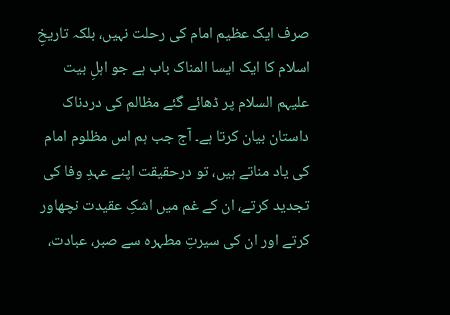صرف ایک عظیم امام کی رحلت نہیں، بلکہ تاریخِ اسلام کا ایک ایسا المناک باب ہے جو اہلِ بیت علیہم السلام پر ڈھائے گئے مظالم کی دردناک داستان بیان کرتا ہے۔ آج جب ہم اس مظلوم امام کی یاد مناتے ہیں، تو درحقیقت اپنے عہدِ وفا کی تجدید کرتے، ان کے غم میں اشکِ عقیدت نچھاور کرتے اور ان کی سیرتِ مطہرہ سے صبر، عبادت،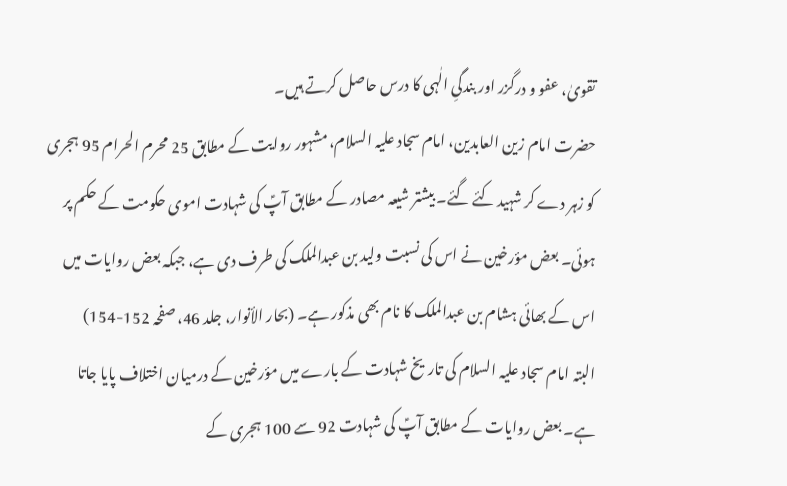تقویٰ، عفو و درگزر اور بندگیِ الٰہی کا درس حاصل کرتے ہیں۔
حضرت امام زین العابدین، امام سجاد علیہ السلام، مشہور روایت کے مطابق 25 محرم الحرام 95 ہجری کو زہر دے کر شہید کئے گئے۔ بیشتر شیعہ مصادر کے مطابق آپؑ کی شہادت اموی حکومت کے حکم پر ہوئی۔ بعض مؤرخین نے اس کی نسبت ولید بن عبدالملک کی طرف دی ہے، جبکہ بعض روایات میں اس کے بھائی ہشام بن عبدالملک کا نام بھی مذکور ہے۔ (بحار الأنوار، جلد 46، صفحہ 152-154)
البتہ امام سجاد علیہ السلام کی تاریخ شہادت کے بارے میں مؤرخین کے درمیان اختلاف پایا جاتا ہے۔ بعض روایات کے مطابق آپؑ کی شہادت 92 سے 100 ہجری کے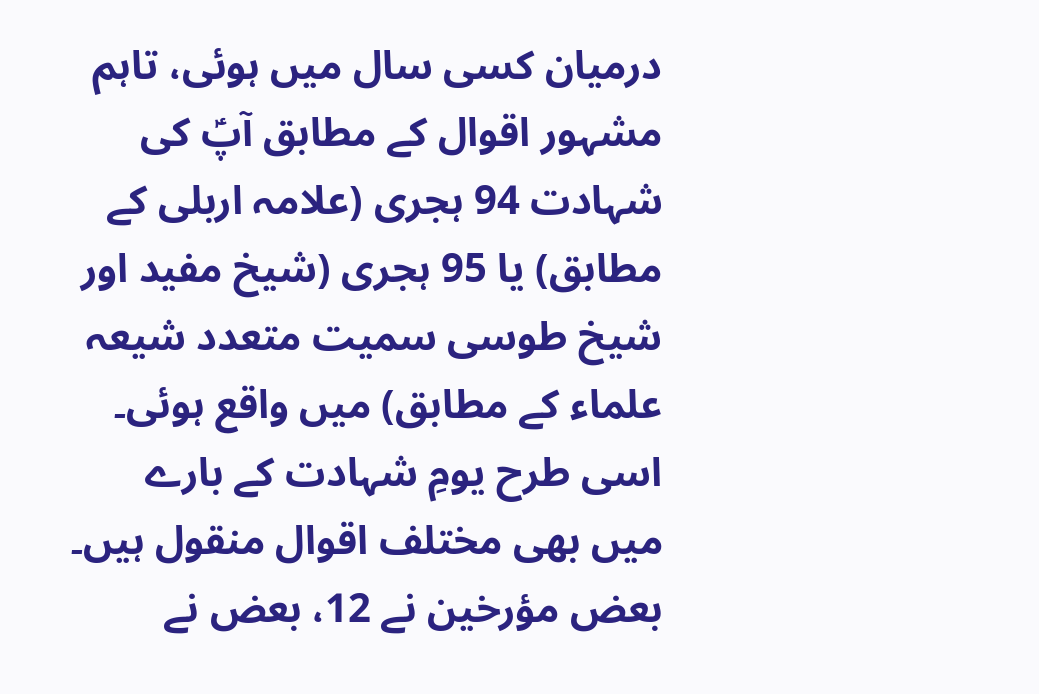درمیان کسی سال میں ہوئی، تاہم مشہور اقوال کے مطابق آپؑ کی شہادت 94 ہجری (علامہ اربلی کے مطابق) یا 95 ہجری (شیخ مفید اور شیخ طوسی سمیت متعدد شیعہ علماء کے مطابق) میں واقع ہوئی۔
اسی طرح یومِ شہادت کے بارے میں بھی مختلف اقوال منقول ہیں۔ بعض مؤرخین نے 12، بعض نے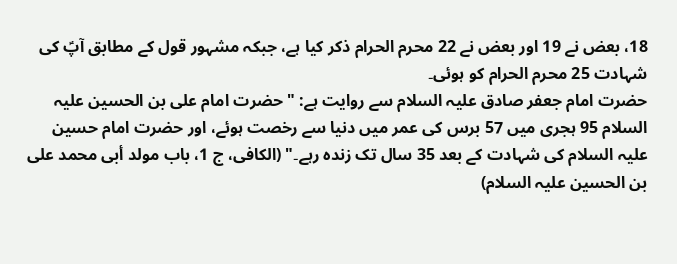18، بعض نے 19 اور بعض نے 22 محرم الحرام ذکر کیا ہے، جبکہ مشہور قول کے مطابق آپؑ کی شہادت 25 محرم الحرام کو ہوئی۔
حضرت امام جعفر صادق علیہ السلام سے روایت ہے: "حضرت امام علی بن الحسین علیہ السلام 95 ہجری میں 57 برس کی عمر میں دنیا سے رخصت ہوئے، اور حضرت امام حسین علیہ السلام کی شہادت کے بعد 35 سال تک زندہ رہے۔" (الکافی، ج 1، باب مولد أبی محمد علی بن الحسین علیہ السلام)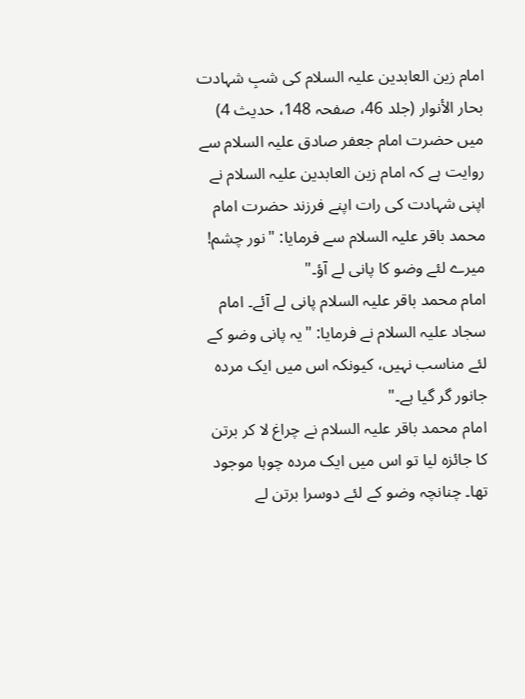امام زین العابدین علیہ السلام کی شبِ شہادت
بحار الأنوار (جلد 46، صفحہ 148، حدیث 4) میں حضرت امام جعفر صادق علیہ السلام سے روایت ہے کہ امام زین العابدین علیہ السلام نے اپنی شہادت کی رات اپنے فرزند حضرت امام محمد باقر علیہ السلام سے فرمایا: "نور چشم! میرے لئے وضو کا پانی لے آؤ۔"
امام محمد باقر علیہ السلام پانی لے آئے۔ امام سجاد علیہ السلام نے فرمایا: "یہ پانی وضو کے لئے مناسب نہیں، کیونکہ اس میں ایک مردہ جانور گر گیا ہے۔"
امام محمد باقر علیہ السلام نے چراغ لا کر برتن کا جائزہ لیا تو اس میں ایک مردہ چوہا موجود تھا۔ چنانچہ وضو کے لئے دوسرا برتن لے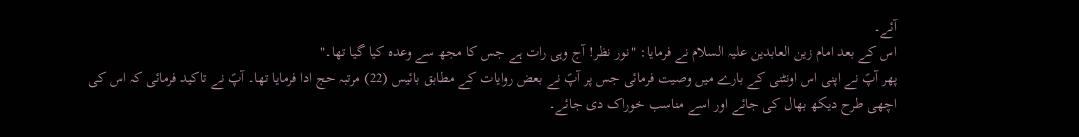آئے۔
اس کے بعد امام زین العابدین علیہ السلام نے فرمایا: "نور نظر! آج وہی رات ہے جس کا مجھ سے وعدہ کیا گیا تھا۔"
پھر آپؑ نے اپنی اس اونٹنی کے بارے میں وصیت فرمائی جس پر آپؑ نے بعض روایات کے مطابق بائیس (22) مرتبہ حج ادا فرمایا تھا۔ آپؑ نے تاکید فرمائی کہ اس کی اچھی طرح دیکھ بھال کی جائے اور اسے مناسب خوراک دی جائے۔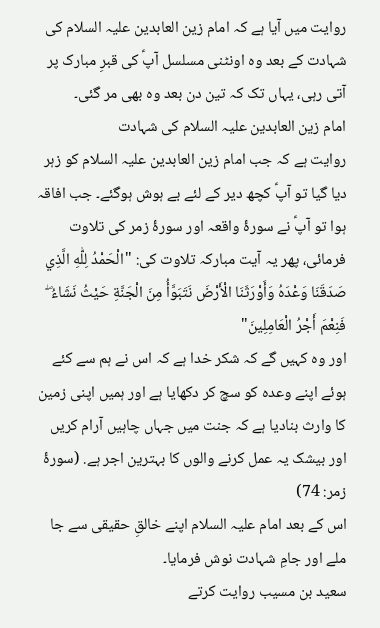روایت میں آیا ہے کہ امام زین العابدین علیہ السلام کی شہادت کے بعد وہ اونٹنی مسلسل آپؑ کی قبرِ مبارک پر آتی رہی، یہاں تک کہ تین دن بعد وہ بھی مر گئی۔
امام زین العابدین علیہ السلام کی شہادت
روایت ہے کہ جب امام زین العابدین علیہ السلام کو زہر دیا گیا تو آپؑ کچھ دیر کے لئے بے ہوش ہوگئے۔ جب افاقہ ہوا تو آپؑ نے سورۂ واقعہ اور سورۂ زمر کی تلاوت فرمائی، پھر یہ آیت مبارکہ تلاوت کی: "الْحَمْدُ لِلّٰهِ الَّذِي صَدَقَنَا وَعْدَهُ وَأَوْرَثَنَا الْأَرْضَ نَتَبَوَّأُ مِنَ الْجَنَّةِ حَيْثُ نَشَاءُ ۖ فَنِعْمَ أَجْرُ الْعَامِلِينَ"
اور وہ کہیں گے کہ شکر خدا ہے کہ اس نے ہم سے کئے ہوئے اپنے وعدہ کو سچ کر دکھایا ہے اور ہمیں اپنی زمین کا وارث بنادیا ہے کہ جنت میں جہاں چاہیں آرام کریں اور بیشک یہ عمل کرنے والوں کا بہترین اجر ہے. (سورۂ زمر: 74)
اس کے بعد امام علیہ السلام اپنے خالقِ حقیقی سے جا ملے اور جامِ شہادت نوش فرمایا۔
سعید بن مسیب روایت کرتے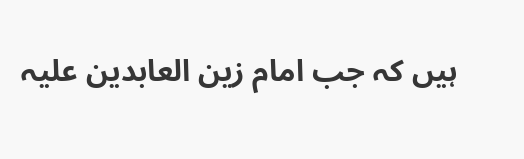ہیں کہ جب امام زین العابدین علیہ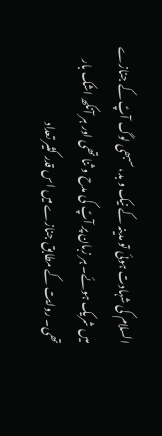السلام کی شہادت ہوئی تو مدینہ کے نیک و بد، سبھی لوگ آپؑ کے جنازے میں شریک ہوئے۔ ہر زبان پر آپؑ کی مدح و ثنا تھی اور ہر آنکھ اشک بار تھی۔ روایت کے مطابق جنازے میں اس قدر کثیر تعداد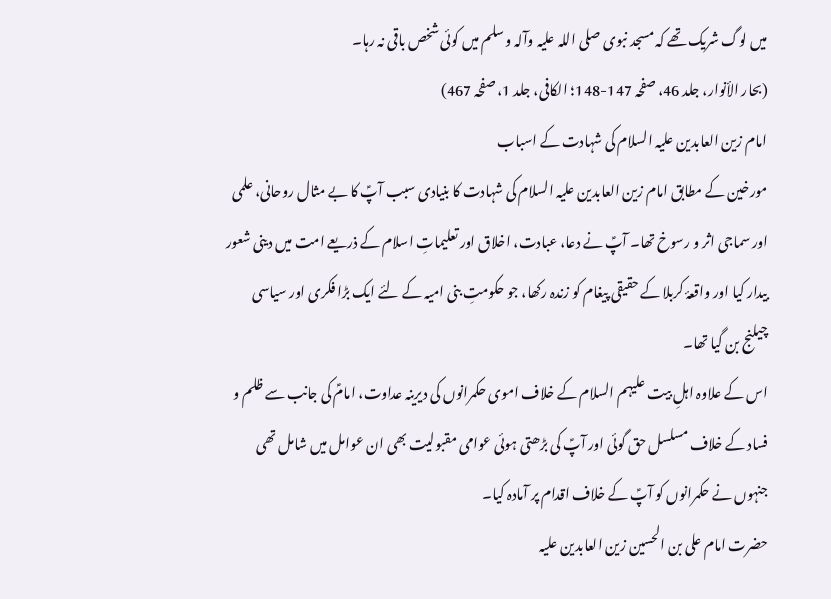میں لوگ شریک تھے کہ مسجد نبوی صلی اللہ علیہ وآلہ وسلم میں کوئی شخص باقی نہ رہا۔
(بحار الأنوار، جلد 46، صفحہ 147-148؛ الکافی، جلد 1، صفحہ 467)
امام زین العابدین علیہ السلام کی شہادت کے اسباب
مورخین کے مطابق امام زین العابدین علیہ السلام کی شہادت کا بنیادی سبب آپؑ کا بے مثال روحانی، علمی اور سماجی اثر و رسوخ تھا۔ آپؑ نے دعا، عبادت، اخلاق اور تعلیماتِ اسلام کے ذریعے امت میں دینی شعور بیدار کیا اور واقعۂ کربلا کے حقیقی پیغام کو زندہ رکھا، جو حکومتِ بنی امیہ کے لئے ایک بڑا فکری اور سیاسی چیلنج بن گیا تھا۔
اس کے علاوہ اہلِ بیت علیہم السلام کے خلاف اموی حکمرانوں کی دیرینہ عداوت، امامؑ کی جانب سے ظلم و فساد کے خلاف مسلسل حق گوئی اور آپؑ کی بڑھتی ہوئی عوامی مقبولیت بھی ان عوامل میں شامل تھی جنہوں نے حکمرانوں کو آپؑ کے خلاف اقدام پر آمادہ کیا۔
حضرت امام علی بن الحسین زین العابدین علیہ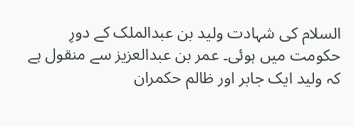السلام کی شہادت ولید بن عبدالملک کے دورِ حکومت میں ہوئی۔ عمر بن عبدالعزیز سے منقول ہے کہ ولید ایک جابر اور ظالم حکمران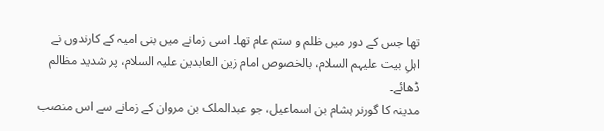تھا جس کے دور میں ظلم و ستم عام تھا۔ اسی زمانے میں بنی امیہ کے کارندوں نے اہلِ بیت علیہم السلام، بالخصوص امام زین العابدین علیہ السلام، پر شدید مظالم ڈھائے۔
مدینہ کا گورنر ہشام بن اسماعیل، جو عبدالملک بن مروان کے زمانے سے اس منصب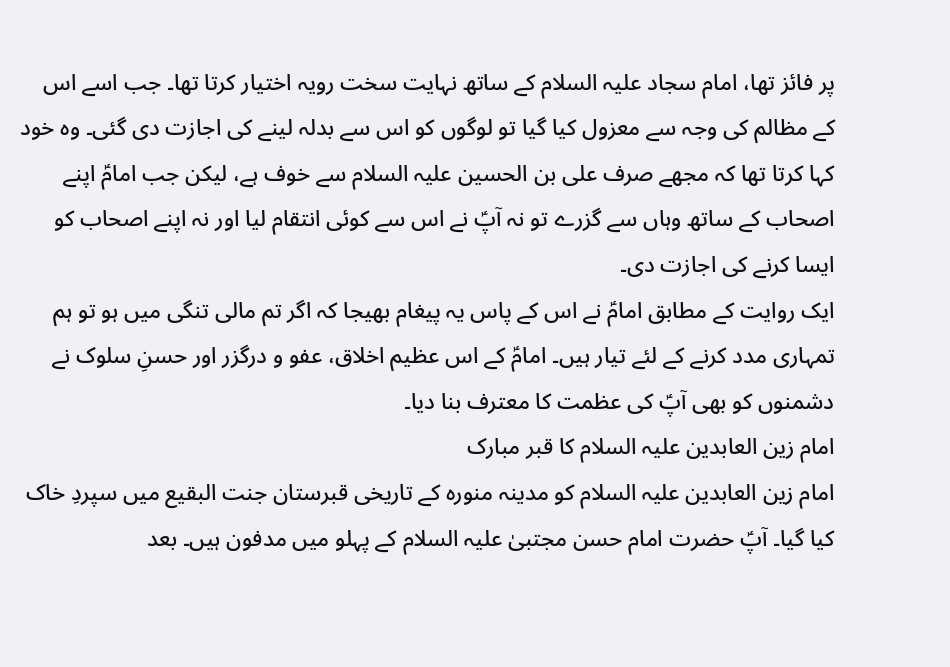پر فائز تھا، امام سجاد علیہ السلام کے ساتھ نہایت سخت رویہ اختیار کرتا تھا۔ جب اسے اس کے مظالم کی وجہ سے معزول کیا گیا تو لوگوں کو اس سے بدلہ لینے کی اجازت دی گئی۔ وہ خود کہا کرتا تھا کہ مجھے صرف علی بن الحسین علیہ السلام سے خوف ہے، لیکن جب امامؑ اپنے اصحاب کے ساتھ وہاں سے گزرے تو نہ آپؑ نے اس سے کوئی انتقام لیا اور نہ اپنے اصحاب کو ایسا کرنے کی اجازت دی۔
ایک روایت کے مطابق امامؑ نے اس کے پاس یہ پیغام بھیجا کہ اگر تم مالی تنگی میں ہو تو ہم تمہاری مدد کرنے کے لئے تیار ہیں۔ امامؑ کے اس عظیم اخلاق، عفو و درگزر اور حسنِ سلوک نے دشمنوں کو بھی آپؑ کی عظمت کا معترف بنا دیا۔
امام زین العابدین علیہ السلام کا قبر مبارک
امام زین العابدین علیہ السلام کو مدینہ منورہ کے تاریخی قبرستان جنت البقیع میں سپردِ خاک کیا گیا۔ آپؑ حضرت امام حسن مجتبیٰ علیہ السلام کے پہلو میں مدفون ہیں۔ بعد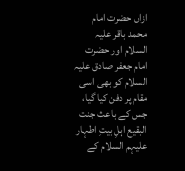ازاں حضرت امام محمد باقر علیہ السلام اور حضرت امام جعفر صادق علیہ السلام کو بھی اسی مقام پر دفن کیا گیا، جس کے باعث جنت البقیع اہلِ بیتِ اطہار علیہم السلام کے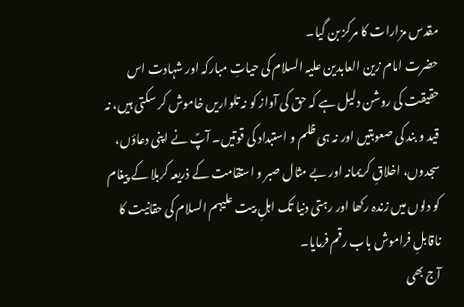مقدس مزارات کا مرکز بن گیا۔
حضرت امام زین العابدین علیہ السلام کی حیاتِ مبارکہ اور شہادت اس حقیقت کی روشن دلیل ہے کہ حق کی آواز کو نہ تلواریں خاموش کر سکتی ہیں، نہ قید و بند کی صعوبتیں اور نہ ہی ظلم و استبداد کی قوتیں۔ آپؑ نے اپنی دعاؤں، سجدوں، اخلاقِ کریمانہ اور بے مثال صبر و استقامت کے ذریعہ کربلا کے پیغام کو دلوں میں زندہ رکھا اور رہتی دنیا تک اہلِ بیت علیہم السلام کی حقانیت کا ناقابلِ فراموش باب رقم فرمایا۔
آج بھی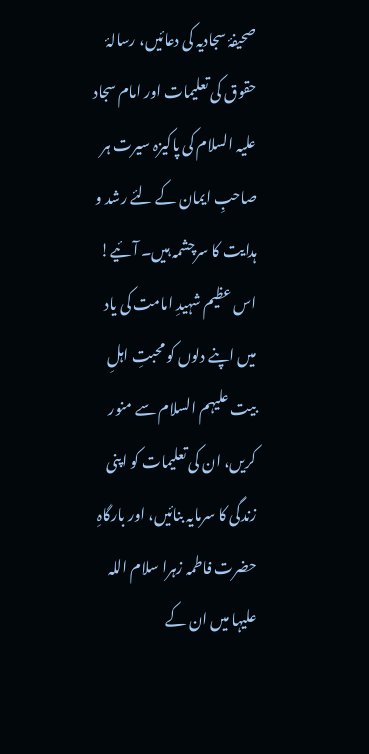صحیفۂ سجادیہ کی دعائیں، رسالۂ حقوق کی تعلیمات اور امام سجاد علیہ السلام کی پاکیزہ سیرت ہر صاحبِ ایمان کے لئے رشد و ہدایت کا سرچشمہ ہیں۔ آئیے! اس عظیم شہیدِ امامت کی یاد میں اپنے دلوں کو محبتِ اہلِ بیت علیہم السلام سے منور کریں، ان کی تعلیمات کو اپنی زندگی کا سرمایہ بنائیں، اور بارگاہِ حضرت فاطمہ زہرا سلام اللہ علیہا میں ان کے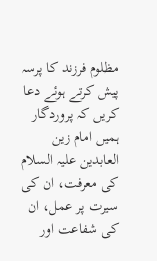مظلوم فرزند کا پرسہ پیش کرتے ہوئے دعا کریں کہ پروردگار ہمیں امام زین العابدین علیہ السلام کی معرفت، ان کی سیرت پر عمل، ان کی شفاعت اور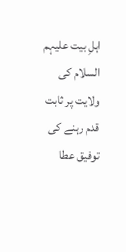اہلِ بیت علیہم السلام کی ولایت پر ثابت قدم رہنے کی توفیق عطا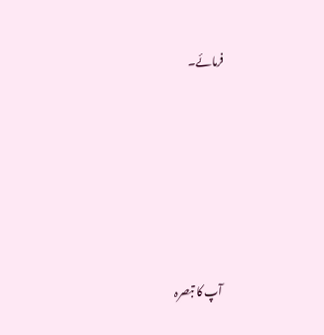فرمائے۔









آپ کا تبصرہ